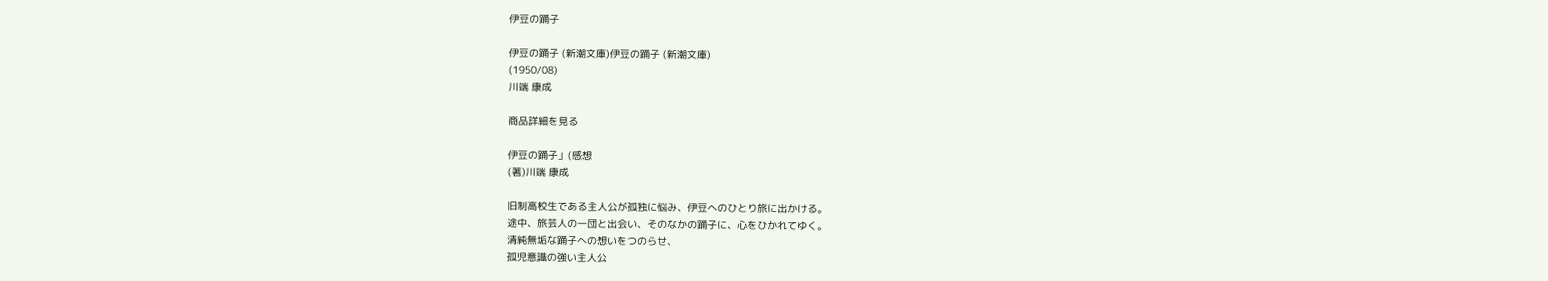伊豆の踊子

伊豆の踊子 (新潮文庫)伊豆の踊子 (新潮文庫)
(1950/08)
川端 康成

商品詳細を見る

伊豆の踊子」(感想
(著)川端 康成

旧制高校生である主人公が孤独に悩み、伊豆へのひとり旅に出かける。
途中、旅芸人の一団と出会い、そのなかの踊子に、心をひかれてゆく。
清純無垢な踊子への想いをつのらせ、
孤児意識の強い主人公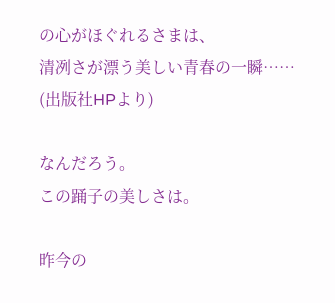の心がほぐれるさまは、
清冽さが漂う美しい青春の一瞬……
(出版社HPより)

なんだろう。
この踊子の美しさは。

昨今の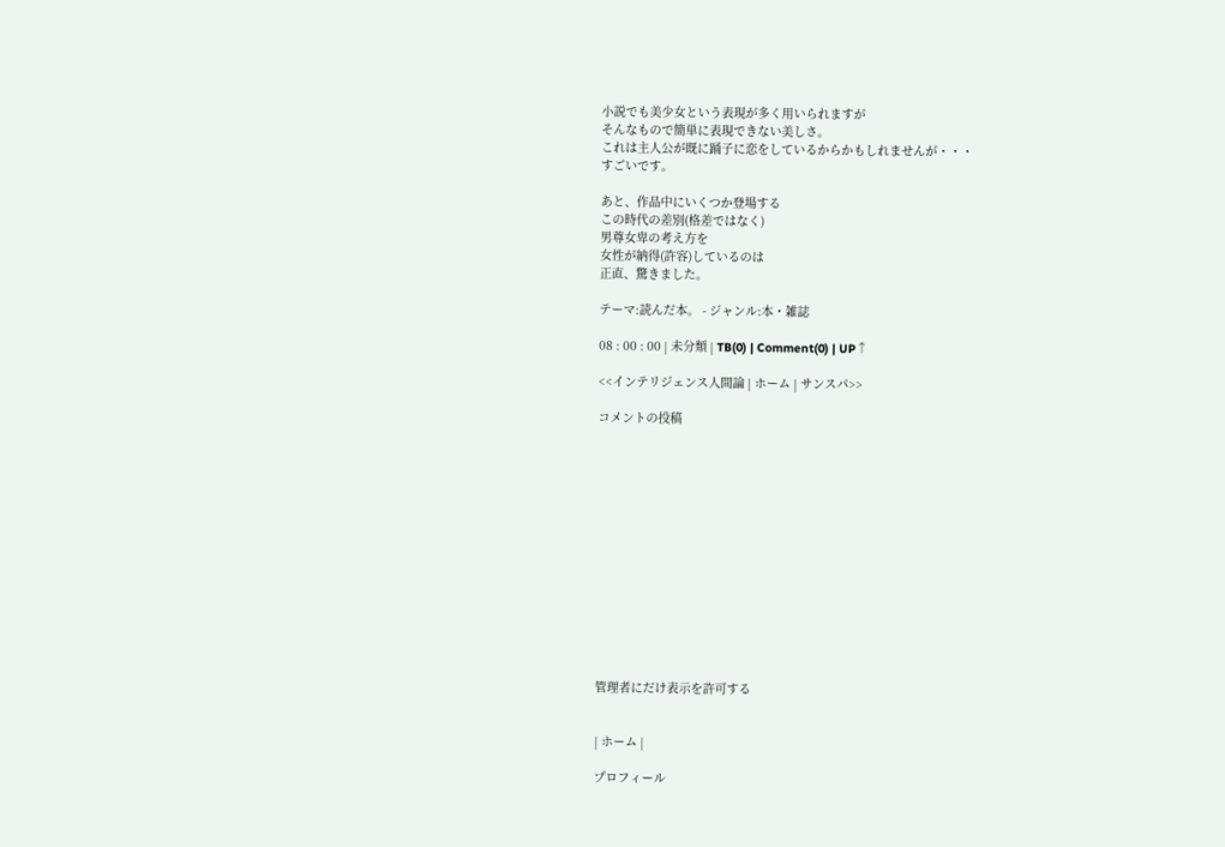小説でも美少女という表現が多く用いられますが
そんなもので簡単に表現できない美しさ。
これは主人公が既に踊子に恋をしているからかもしれませんが・・・
すごいです。

あと、作品中にいくつか登場する
この時代の差別(格差ではなく)
男尊女卑の考え方を
女性が納得(許容)しているのは
正直、驚きました。

テーマ:読んだ本。 - ジャンル:本・雑誌

08 : 00 : 00 | 未分類 | TB(0) | Comment(0) | UP↑

<<インテリジェンス人間論 | ホーム | サンスパ>>

コメントの投稿














管理者にだけ表示を許可する


| ホーム |

プロフィール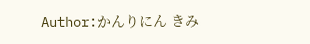Author:かんりにん きみ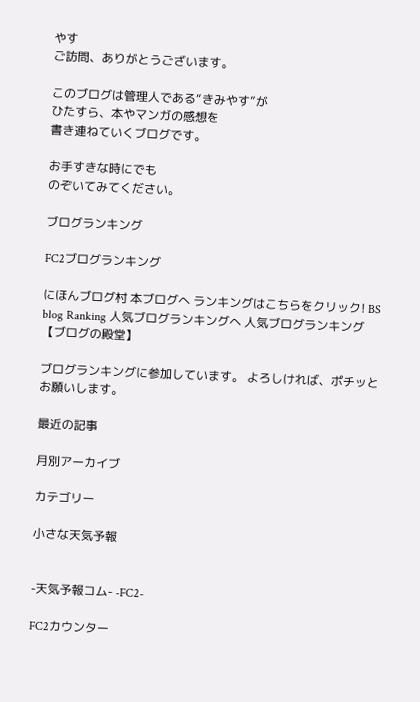やす
ご訪問、ありがとうございます。

このブログは管理人である“きみやす”が
ひたすら、本やマンガの感想を
書き連ねていくブログです。

お手すきな時にでも
のぞいてみてください。

ブログランキング

FC2ブログランキング

にほんブログ村 本ブログへ ランキングはこちらをクリック! BS blog Ranking 人気ブログランキングへ 人気ブログランキング【ブログの殿堂】

ブログランキングに参加しています。 よろしければ、ポチッとお願いします。

最近の記事

月別アーカイブ

カテゴリー

小さな天気予報


-天気予報コム- -FC2-

FC2カウンター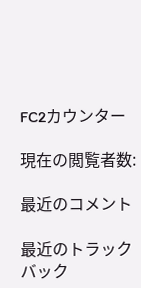FC2カウンター

現在の閲覧者数:

最近のコメント

最近のトラックバック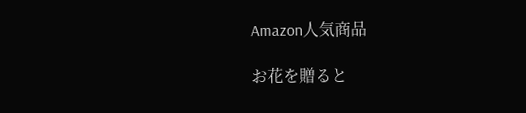Amazon人気商品

お花を贈ると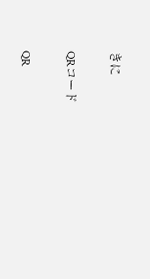きに

QRコード

QR